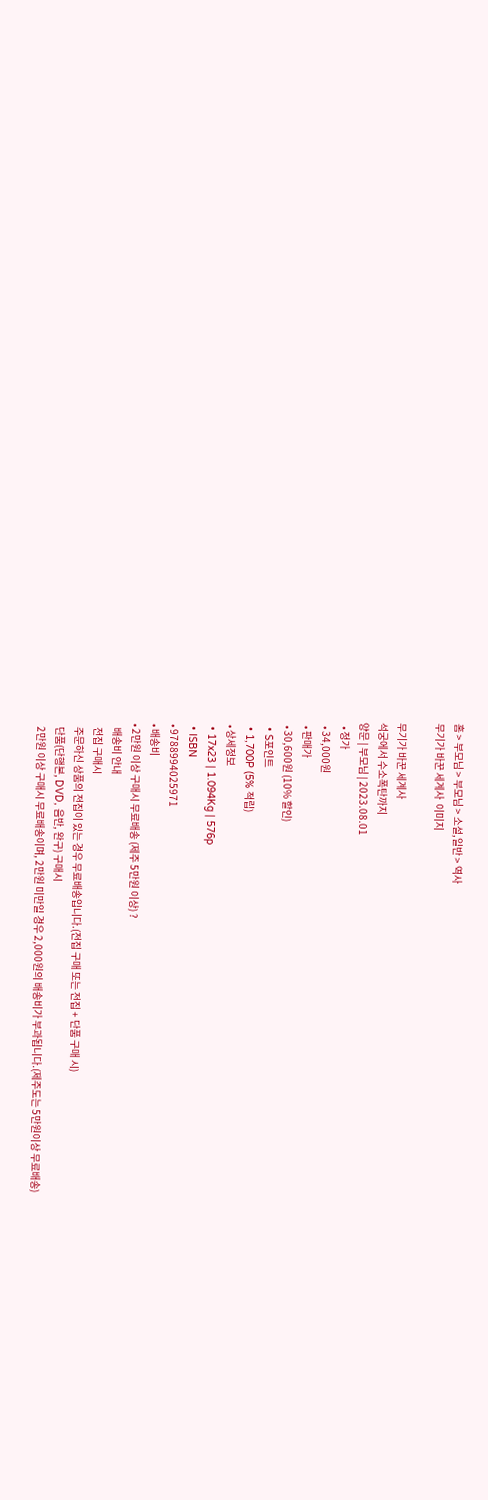홈 > 부모님 > 부모님 > 소설,일반 > 역사
무기가 바꾼 세계사  이미지

무기가 바꾼 세계사
석궁에서 수소폭탄까지
양문 | 부모님 | 2023.08.01
  • 정가
  • 34,000원
  • 판매가
  • 30,600원 (10% 할인)
  • S포인트
  • 1,700P (5% 적립)
  • 상세정보
  • 17x23 | 1.094Kg | 576p
  • ISBN
  • 9788994025971
  • 배송비
  • 2만원 이상 구매시 무료배송 (제주 5만원 이상) ?
    배송비 안내
    전집 구매시
    주문하신 상품의 전집이 있는 경우 무료배송입니다.(전집 구매 또는 전집 + 단품 구매 시)
    단품(단행본, DVD, 음반, 완구) 구매시
    2만원 이상 구매시 무료배송이며, 2만원 미만일 경우 2,000원의 배송비가 부과됩니다.(제주도는 5만원이상 무료배송)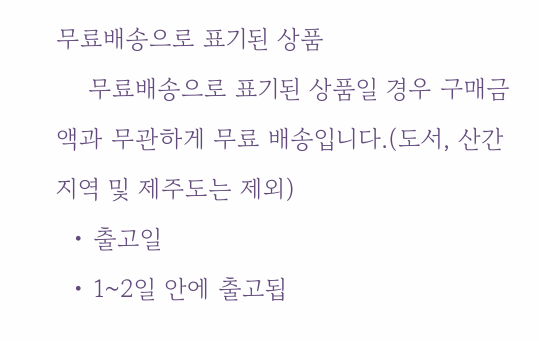무료배송으로 표기된 상품
    무료배송으로 표기된 상품일 경우 구매금액과 무관하게 무료 배송입니다.(도서, 산간지역 및 제주도는 제외)
  • 출고일
  • 1~2일 안에 출고됩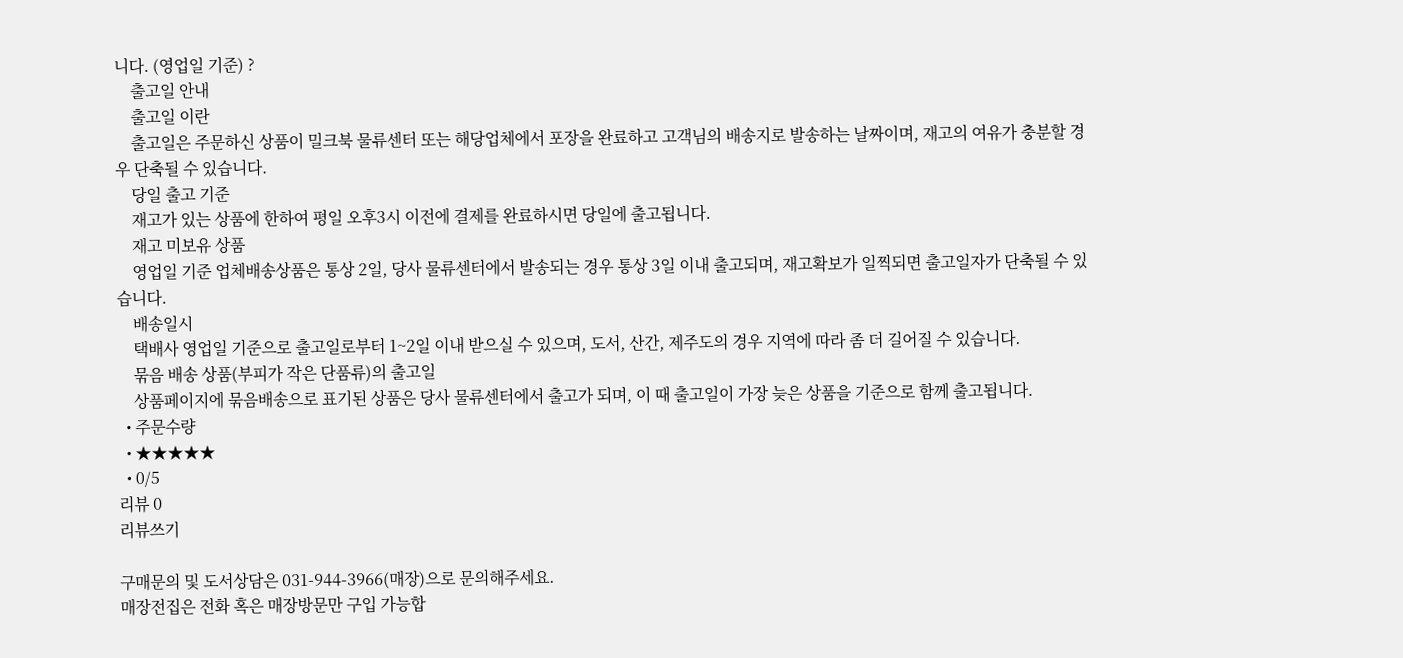니다. (영업일 기준) ?
    출고일 안내
    출고일 이란
    출고일은 주문하신 상품이 밀크북 물류센터 또는 해당업체에서 포장을 완료하고 고객님의 배송지로 발송하는 날짜이며, 재고의 여유가 충분할 경우 단축될 수 있습니다.
    당일 출고 기준
    재고가 있는 상품에 한하여 평일 오후3시 이전에 결제를 완료하시면 당일에 출고됩니다.
    재고 미보유 상품
    영업일 기준 업체배송상품은 통상 2일, 당사 물류센터에서 발송되는 경우 통상 3일 이내 출고되며, 재고확보가 일찍되면 출고일자가 단축될 수 있습니다.
    배송일시
    택배사 영업일 기준으로 출고일로부터 1~2일 이내 받으실 수 있으며, 도서, 산간, 제주도의 경우 지역에 따라 좀 더 길어질 수 있습니다.
    묶음 배송 상품(부피가 작은 단품류)의 출고일
    상품페이지에 묶음배송으로 표기된 상품은 당사 물류센터에서 출고가 되며, 이 때 출고일이 가장 늦은 상품을 기준으로 함께 출고됩니다.
  • 주문수량
  • ★★★★★
  • 0/5
리뷰 0
리뷰쓰기

구매문의 및 도서상담은 031-944-3966(매장)으로 문의해주세요.
매장전집은 전화 혹은 매장방문만 구입 가능합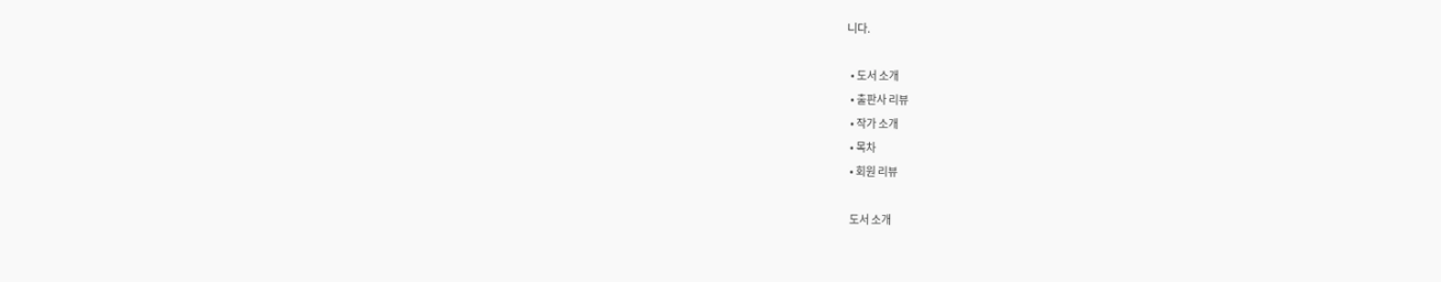니다.

  • 도서 소개
  • 출판사 리뷰
  • 작가 소개
  • 목차
  • 회원 리뷰

  도서 소개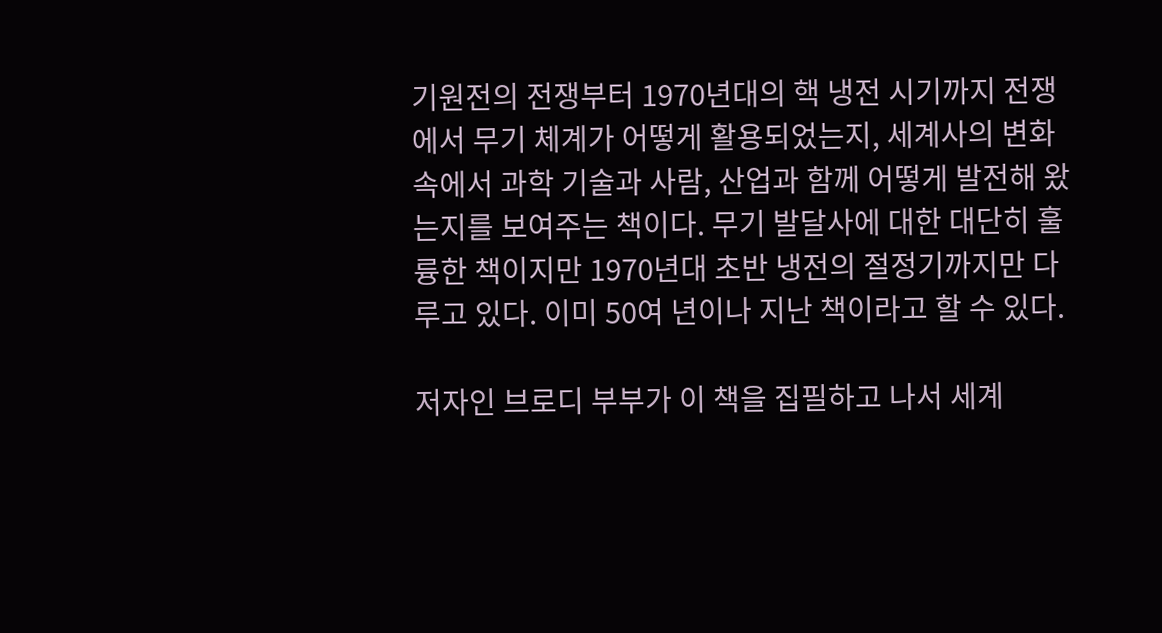기원전의 전쟁부터 1970년대의 핵 냉전 시기까지 전쟁에서 무기 체계가 어떻게 활용되었는지, 세계사의 변화 속에서 과학 기술과 사람, 산업과 함께 어떻게 발전해 왔는지를 보여주는 책이다. 무기 발달사에 대한 대단히 훌륭한 책이지만 1970년대 초반 냉전의 절정기까지만 다루고 있다. 이미 50여 년이나 지난 책이라고 할 수 있다.

저자인 브로디 부부가 이 책을 집필하고 나서 세계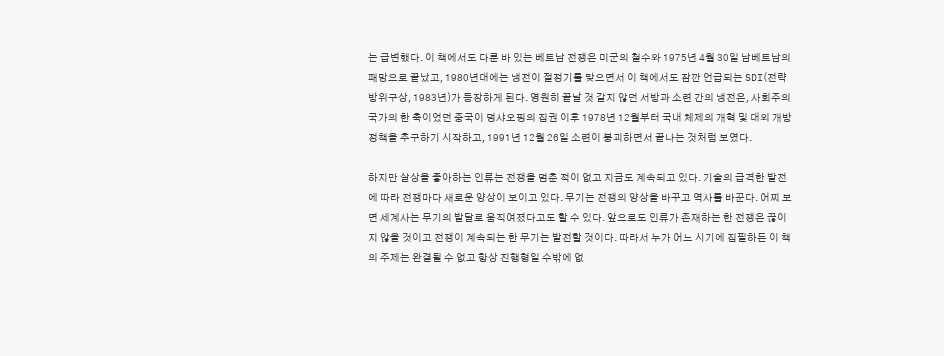는 급변했다. 이 책에서도 다룬 바 있는 베트남 전쟁은 미군의 철수와 1975년 4월 30일 남베트남의 패망으로 끝났고, 1980년대에는 냉전이 절정기를 맞으면서 이 책에서도 잠깐 언급되는 SDI(전략방위구상, 1983년)가 등장하게 된다. 영원히 끝날 것 같지 않던 서방과 소련 간의 냉전은, 사회주의 국가의 한 축이었던 중국이 덩샤오핑의 집권 이후 1978년 12월부터 국내 체제의 개혁 및 대외 개방 정책을 추구하기 시작하고, 1991년 12월 26일 소련이 붕괴하면서 끝나는 것처럼 보였다.

하지만 살상을 좋아하는 인류는 전쟁을 멈춘 적이 없고 지금도 계속되고 있다. 기술의 급격한 발전에 따라 전쟁마다 새로운 양상이 보이고 있다. 무기는 전쟁의 양상을 바꾸고 역사를 바꾼다. 어찌 보면 세계사는 무기의 발달로 움직여졌다고도 할 수 있다. 앞으로도 인류가 존재하는 한 전쟁은 끊이지 않을 것이고 전쟁이 계속되는 한 무기는 발전할 것이다. 따라서 누가 어느 시기에 집필하든 이 책의 주제는 완결될 수 없고 항상 진행형일 수밖에 없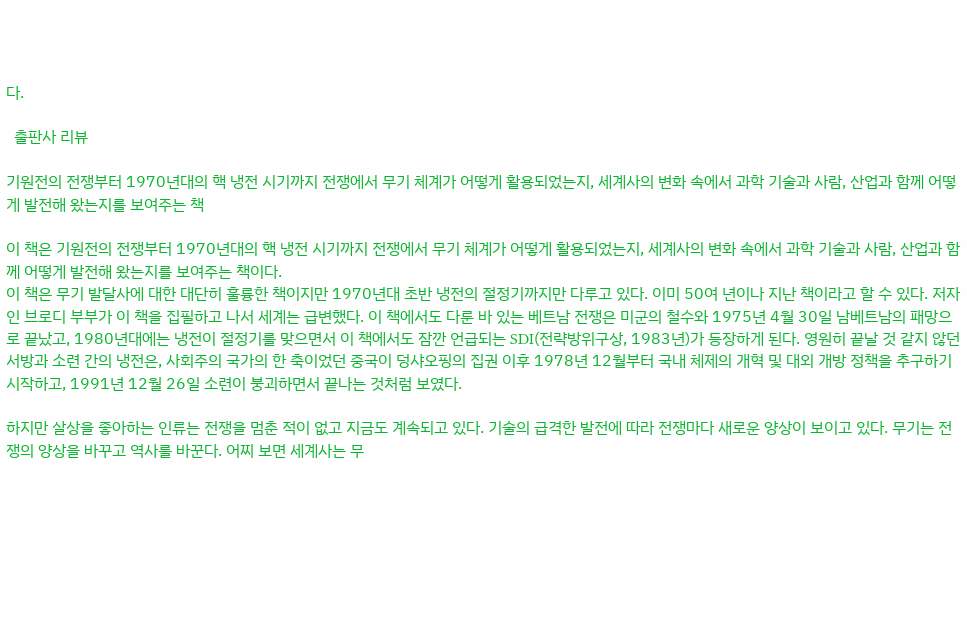다.

  출판사 리뷰

기원전의 전쟁부터 1970년대의 핵 냉전 시기까지 전쟁에서 무기 체계가 어떻게 활용되었는지, 세계사의 변화 속에서 과학 기술과 사람, 산업과 함께 어떻게 발전해 왔는지를 보여주는 책

이 책은 기원전의 전쟁부터 1970년대의 핵 냉전 시기까지 전쟁에서 무기 체계가 어떻게 활용되었는지, 세계사의 변화 속에서 과학 기술과 사람, 산업과 함께 어떻게 발전해 왔는지를 보여주는 책이다.
이 책은 무기 발달사에 대한 대단히 훌륭한 책이지만 1970년대 초반 냉전의 절정기까지만 다루고 있다. 이미 50여 년이나 지난 책이라고 할 수 있다. 저자인 브로디 부부가 이 책을 집필하고 나서 세계는 급변했다. 이 책에서도 다룬 바 있는 베트남 전쟁은 미군의 철수와 1975년 4월 30일 남베트남의 패망으로 끝났고, 1980년대에는 냉전이 절정기를 맞으면서 이 책에서도 잠깐 언급되는 SDI(전략방위구상, 1983년)가 등장하게 된다. 영원히 끝날 것 같지 않던 서방과 소련 간의 냉전은, 사회주의 국가의 한 축이었던 중국이 덩샤오핑의 집권 이후 1978년 12월부터 국내 체제의 개혁 및 대외 개방 정책을 추구하기 시작하고, 1991년 12월 26일 소련이 붕괴하면서 끝나는 것처럼 보였다.

하지만 살상을 좋아하는 인류는 전쟁을 멈춘 적이 없고 지금도 계속되고 있다. 기술의 급격한 발전에 따라 전쟁마다 새로운 양상이 보이고 있다. 무기는 전쟁의 양상을 바꾸고 역사를 바꾼다. 어찌 보면 세계사는 무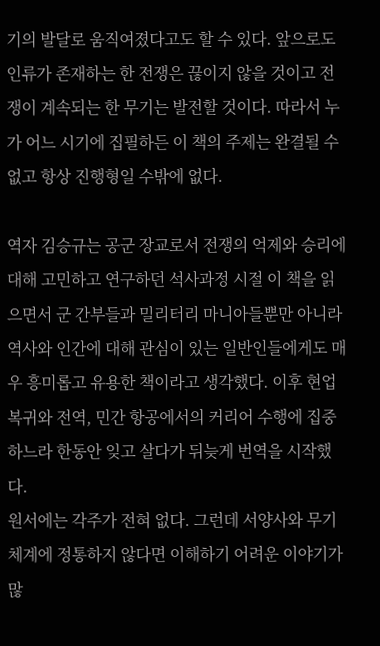기의 발달로 움직여졌다고도 할 수 있다. 앞으로도 인류가 존재하는 한 전쟁은 끊이지 않을 것이고 전쟁이 계속되는 한 무기는 발전할 것이다. 따라서 누가 어느 시기에 집필하든 이 책의 주제는 완결될 수 없고 항상 진행형일 수밖에 없다.

역자 김승규는 공군 장교로서 전쟁의 억제와 승리에 대해 고민하고 연구하던 석사과정 시절 이 책을 읽으면서 군 간부들과 밀리터리 마니아들뿐만 아니라 역사와 인간에 대해 관심이 있는 일반인들에게도 매우 흥미롭고 유용한 책이라고 생각했다. 이후 현업 복귀와 전역, 민간 항공에서의 커리어 수행에 집중하느라 한동안 잊고 살다가 뒤늦게 번역을 시작했다.
원서에는 각주가 전혀 없다. 그런데 서양사와 무기 체계에 정통하지 않다면 이해하기 어려운 이야기가 많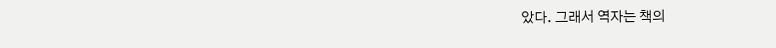았다. 그래서 역자는 책의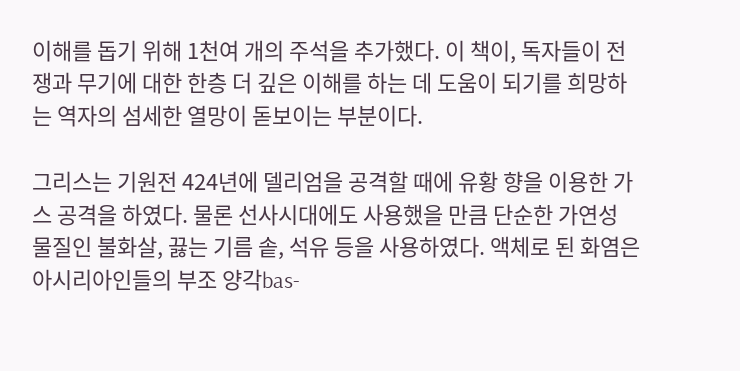이해를 돕기 위해 1천여 개의 주석을 추가했다. 이 책이, 독자들이 전쟁과 무기에 대한 한층 더 깊은 이해를 하는 데 도움이 되기를 희망하는 역자의 섬세한 열망이 돋보이는 부분이다.

그리스는 기원전 424년에 델리엄을 공격할 때에 유황 향을 이용한 가스 공격을 하였다. 물론 선사시대에도 사용했을 만큼 단순한 가연성 물질인 불화살, 끓는 기름 솥, 석유 등을 사용하였다. 액체로 된 화염은 아시리아인들의 부조 양각bas-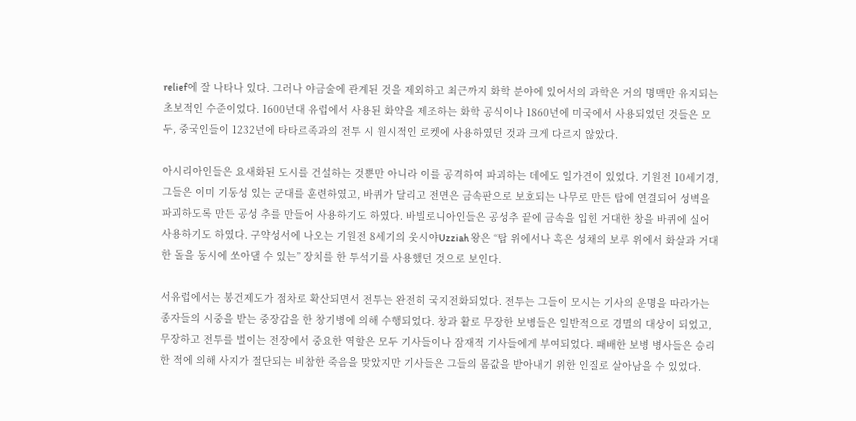relief에 잘 나타나 있다. 그러나 야금술에 관계된 것을 제외하고 최근까지 화학 분야에 있어서의 과학은 거의 명맥만 유지되는 초보적인 수준이었다. 1600년대 유럽에서 사용된 화약을 제조하는 화학 공식이나 1860년에 미국에서 사용되었던 것들은 모두, 중국인들이 1232년에 타타르족과의 전투 시 원시적인 로켓에 사용하였던 것과 크게 다르지 않았다.

아시리아인들은 요새화된 도시를 건설하는 것뿐만 아니라 이를 공격하여 파괴하는 데에도 일가견이 있었다. 기원전 10세기경, 그들은 이미 기동성 있는 군대를 훈련하였고, 바퀴가 달리고 전면은 금속판으로 보호되는 나무로 만든 탑에 연결되어 성벽을 파괴하도록 만든 공성 추를 만들어 사용하기도 하였다. 바빌로니아인들은 공성추 끝에 금속을 입힌 거대한 창을 바퀴에 실어 사용하기도 하였다. 구약성서에 나오는 기원전 8세기의 웃시야Uzziah 왕은 “탑 위에서나 혹은 성채의 보루 위에서 화살과 거대한 돌을 동시에 쏘아댈 수 있는” 장치를 한 투석기를 사용했던 것으로 보인다.

서유럽에서는 봉건제도가 점차로 확산되면서 전투는 완전히 국지전화되었다. 전투는 그들이 모시는 기사의 운명을 따라가는 종자들의 시중을 받는 중장갑을 한 창기병에 의해 수행되었다. 창과 활로 무장한 보병들은 일반적으로 경멸의 대상이 되었고, 무장하고 전투를 벌이는 전장에서 중요한 역할은 모두 기사들이나 잠재적 기사들에게 부여되었다. 패배한 보병 병사들은 승리한 적에 의해 사지가 절단되는 비참한 죽음을 맞았지만 기사들은 그들의 몸값을 받아내기 위한 인질로 살아남을 수 있었다.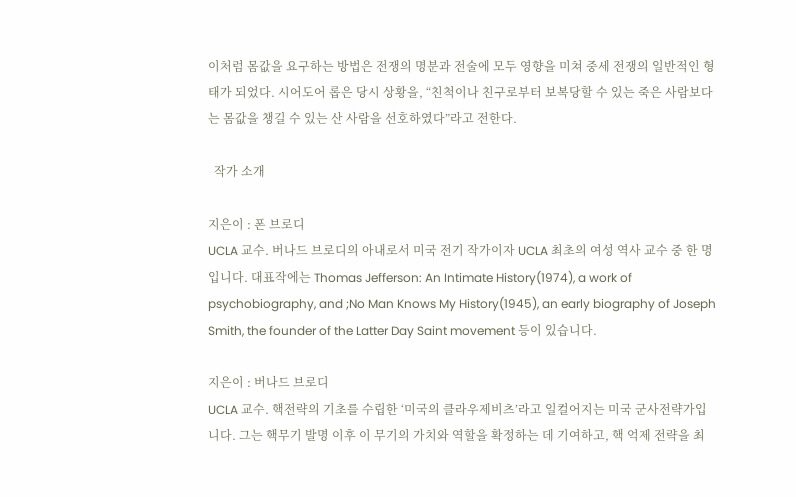이처럼 몸값을 요구하는 방법은 전쟁의 명분과 전술에 모두 영향을 미쳐 중세 전쟁의 일반적인 형태가 되었다. 시어도어 롭은 당시 상황을, “친척이나 친구로부터 보복당할 수 있는 죽은 사람보다는 몸값을 챙길 수 있는 산 사람을 선호하였다”라고 전한다.

  작가 소개

지은이 : 폰 브로디
UCLA 교수. 버나드 브로디의 아내로서 미국 전기 작가이자 UCLA 최초의 여성 역사 교수 중 한 명입니다. 대표작에는 Thomas Jefferson: An Intimate History(1974), a work of psychobiography, and ;No Man Knows My History(1945), an early biography of Joseph Smith, the founder of the Latter Day Saint movement 등이 있습니다.

지은이 : 버나드 브로디
UCLA 교수. 핵전략의 기초를 수립한 ‘미국의 클라우제비츠’라고 일컬어지는 미국 군사전략가입니다. 그는 핵무기 발명 이후 이 무기의 가치와 역할을 확정하는 데 기여하고, 핵 억제 전략을 최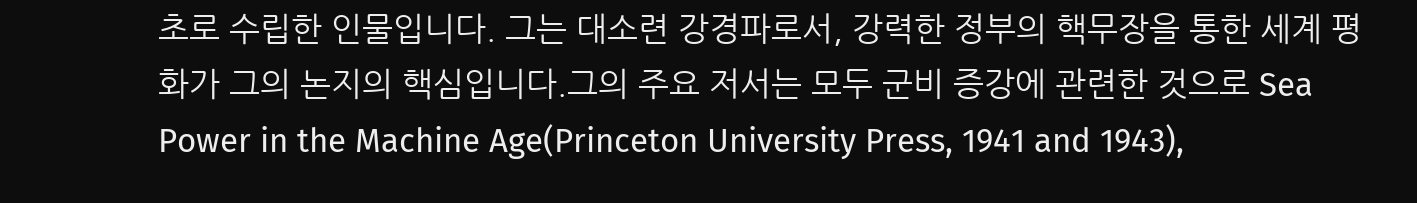초로 수립한 인물입니다. 그는 대소련 강경파로서, 강력한 정부의 핵무장을 통한 세계 평화가 그의 논지의 핵심입니다.그의 주요 저서는 모두 군비 증강에 관련한 것으로 Sea Power in the Machine Age(Princeton University Press, 1941 and 1943),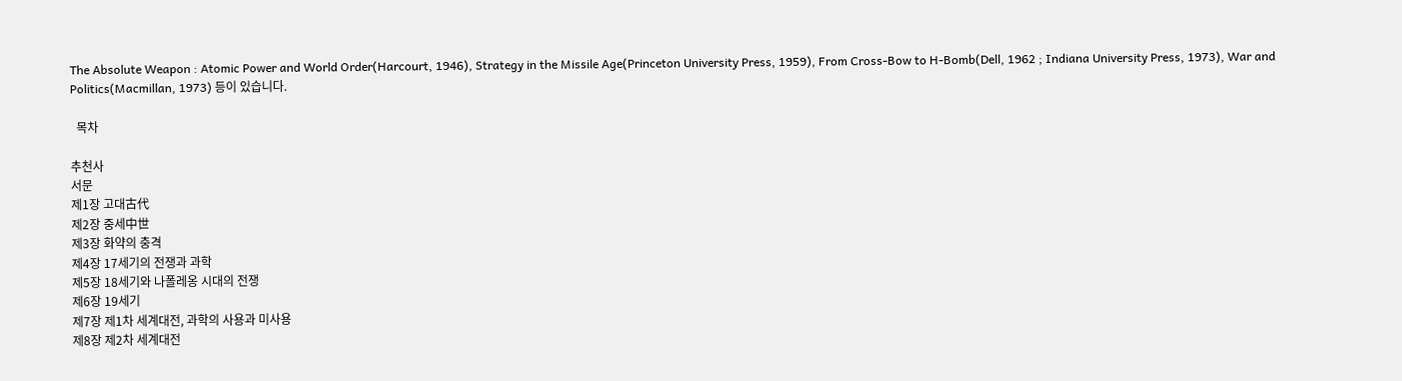The Absolute Weapon : Atomic Power and World Order(Harcourt, 1946), Strategy in the Missile Age(Princeton University Press, 1959), From Cross-Bow to H-Bomb(Dell, 1962 ; Indiana University Press, 1973), War and Politics(Macmillan, 1973) 등이 있습니다.

  목차

추천사
서문
제1장 고대古代
제2장 중세中世
제3장 화약의 충격
제4장 17세기의 전쟁과 과학
제5장 18세기와 나폴레옹 시대의 전쟁
제6장 19세기
제7장 제1차 세계대전, 과학의 사용과 미사용
제8장 제2차 세계대전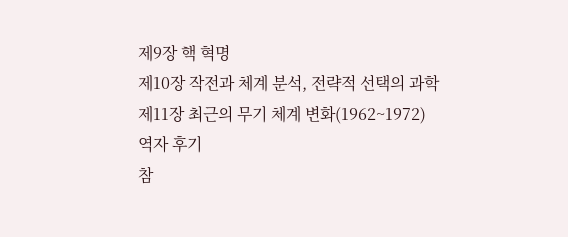제9장 핵 혁명
제10장 작전과 체계 분석, 전략적 선택의 과학
제11장 최근의 무기 체계 변화(1962~1972)
역자 후기
참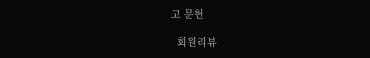고 문헌

  회원리뷰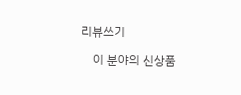리뷰쓰기

    이 분야의 신상품